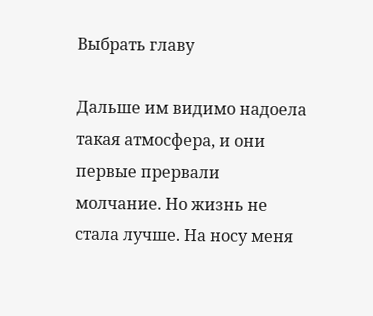Выбрать главу

Дальше им видимо надоела такая атмосфера, и они первые прервали молчание. Но жизнь не стала лучше. На носу меня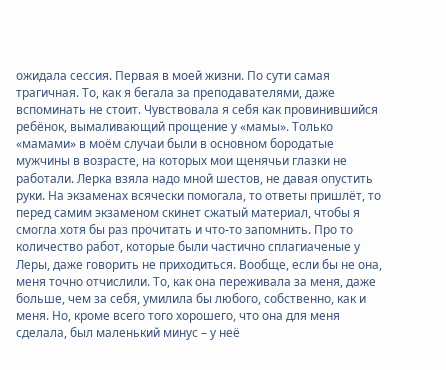ожидала сессия. Первая в моей жизни. По сути самая трагичная. То, как я бегала за преподавателями, даже вспоминать не стоит. Чувствовала я себя как провинившийся ребёнок, вымаливающий прощение у «мамы». Только «мамами» в моём случаи были в основном бородатые мужчины в возрасте, на которых мои щенячьи глазки не работали. Лерка взяла надо мной шестов, не давая опустить руки. На экзаменах всячески помогала, то ответы пришлёт, то перед самим экзаменом скинет сжатый материал, чтобы я смогла хотя бы раз прочитать и что-то запомнить. Про то количество работ, которые были частично сплагиаченые у Леры, даже говорить не приходиться. Вообще, если бы не она, меня точно отчислили. То, как она переживала за меня, даже больше, чем за себя, умилила бы любого, собственно, как и меня. Но, кроме всего того хорошего, что она для меня сделала, был маленький минус – у неё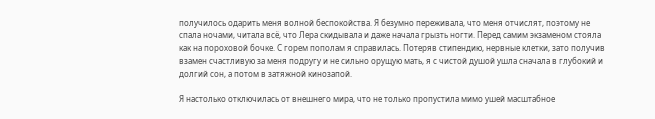получилось одарить меня волной беспокойства. Я безумно переживала, что меня отчислят, поэтому не спала ночами, читала всё, что Лера скидывала и даже начала грызть ногти. Перед самим экзаменом стояла как на пороховой бочке. С горем пополам я справилась. Потеряв стипендию, нервные клетки, зато получив взамен счастливую за меня подругу и не сильно орущую мать, я с чистой душой ушла сначала в глубокий и долгий сон, а потом в затяжной кинозапой.

Я настолько отключилась от внешнего мира, что не только пропустила мимо ушей масштабное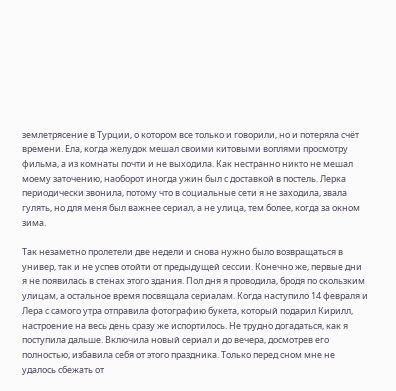землетрясение в Турции, о котором все только и говорили, но и потеряла счёт времени. Ела, когда желудок мешал своими китовыми воплями просмотру фильма, а из комнаты почти и не выходила. Как нестранно никто не мешал моему заточению, наоборот иногда ужин был с доставкой в постель. Лерка периодически звонила, потому что в социальные сети я не заходила, звала гулять, но для меня был важнее сериал, а не улица, тем более, когда за окном зима.

Так незаметно пролетели две недели и снова нужно было возвращаться в универ, так и не успев отойти от предыдущей сессии. Конечно же, первые дни я не появилась в стенах этого здания. Пол дня я проводила, бродя по скользким улицам, а остальное время посвящала сериалам. Когда наступило 14 февраля и Лера с самого утра отправила фотографию букета, который подарил Кирилл, настроение на весь день сразу же испортилось. Не трудно догадаться, как я поступила дальше. Включила новый сериал и до вечера, досмотрев его полностью, избавила себя от этого праздника. Только перед сном мне не удалось сбежать от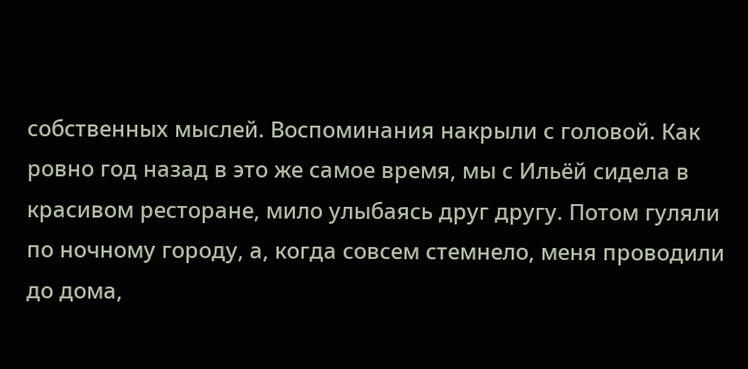собственных мыслей. Воспоминания накрыли с головой. Как ровно год назад в это же самое время, мы с Ильёй сидела в красивом ресторане, мило улыбаясь друг другу. Потом гуляли по ночному городу, а, когда совсем стемнело, меня проводили до дома,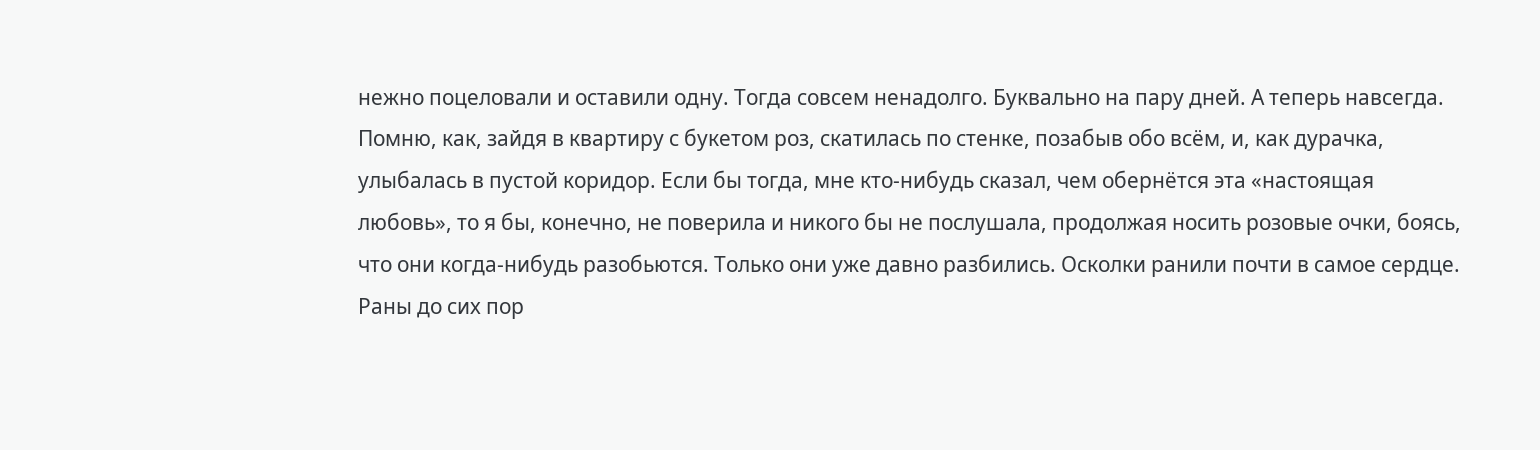нежно поцеловали и оставили одну. Тогда совсем ненадолго. Буквально на пару дней. А теперь навсегда. Помню, как, зайдя в квартиру с букетом роз, скатилась по стенке, позабыв обо всём, и, как дурачка, улыбалась в пустой коридор. Если бы тогда, мне кто-нибудь сказал, чем обернётся эта «настоящая любовь», то я бы, конечно, не поверила и никого бы не послушала, продолжая носить розовые очки, боясь, что они когда-нибудь разобьются. Только они уже давно разбились. Осколки ранили почти в самое сердце. Раны до сих пор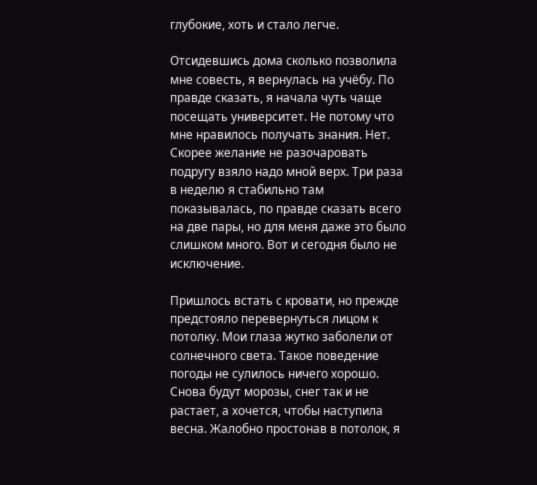глубокие, хоть и стало легче.

Отсидевшись дома сколько позволила мне совесть, я вернулась на учёбу. По правде сказать, я начала чуть чаще посещать университет. Не потому что мне нравилось получать знания. Нет. Скорее желание не разочаровать подругу взяло надо мной верх. Три раза в неделю я стабильно там показывалась, по правде сказать всего на две пары, но для меня даже это было слишком много. Вот и сегодня было не исключение.

Пришлось встать с кровати, но прежде предстояло перевернуться лицом к потолку. Мои глаза жутко заболели от солнечного света. Такое поведение погоды не сулилось ничего хорошо. Снова будут морозы, снег так и не растает, а хочется, чтобы наступила весна. Жалобно простонав в потолок, я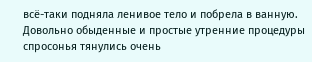всё-таки подняла ленивое тело и побрела в ванную. Довольно обыденные и простые утренние процедуры спросонья тянулись очень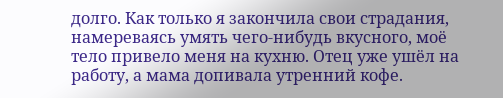долго. Как только я закончила свои страдания, намереваясь умять чего-нибудь вкусного, моё тело привело меня на кухню. Отец уже ушёл на работу, а мама допивала утренний кофе.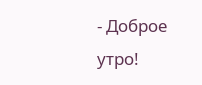- Доброе утро!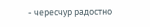- чересчур радостно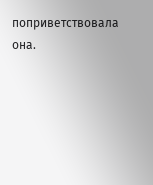поприветствовала она.